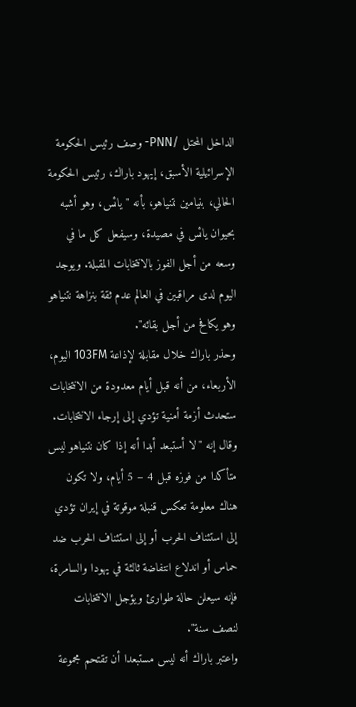الداخل المحتل /PNN- وصف رئيس الحكومة الإسرائيلية الأسبق، إيهود باراك، رئيس الحكومة الحالي، بنيامين نتنياهو، بأنه "يائس، وهو أشبه بحيوان يائس في مصيدة، وسيفعل كل ما في وسعه من أجل الفوز بالانتخابات المقبلة. ويوجد اليوم لدى مراقبين في العالم عدم ثقة بنزاهة نتنياهو وهو يكافح من أجل بقائه".
وحذر باراك خلال مقابلة لإذاعة 103FM اليوم، الأربعاء، من أنه قبل أيام معدودة من الانتخابات ستحدث أزمة أمنية تؤدي إلى إرجاء الانتخابات. وقال إنه "لا أستبعد أبدا أنه إذا كان نتنياهو ليس متأكدا من فوزه قبل 4 – 5 أيام، ولا تكون هناك معلومة تعكس قنبلة موقوتة في إيران تؤدي إلى استئناف الحرب أو إلى استئناف الحرب ضد حماس أو اندلاع انتفاضة ثالثة في يهودا والسامرة، فإنه سيعلن حالة طوارئ ويؤجل الانتخابات لنصف سنة".
واعتبر باراك أنه ليس مستبعدا أن تقتحم مجموعة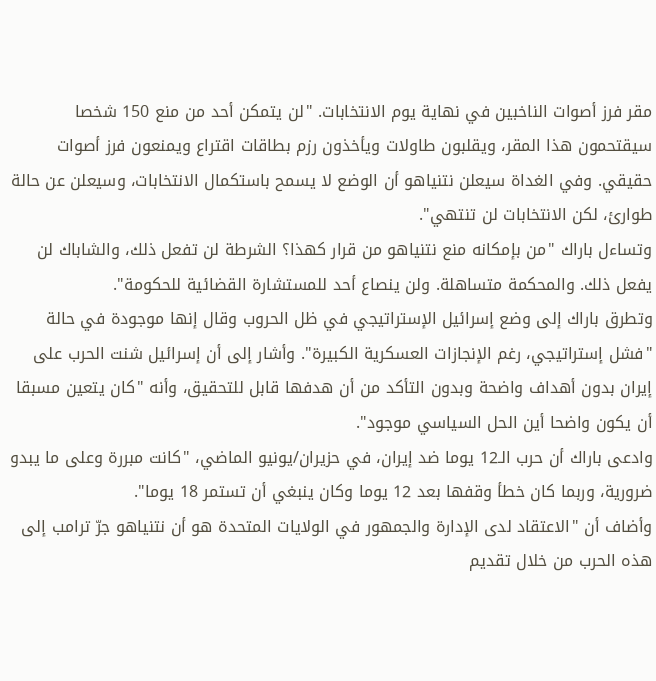مقر فرز أصوات الناخبين في نهاية يوم الانتخابات. "لن يتمكن أحد من منع 150 شخصا سيقتحمون هذا المقر، ويقلبون طاولات ويأخذون رزم بطاقات اقتراع ويمنعون فرز أصوات حقيقي. وفي الغداة سيعلن نتنياهو أن الوضع لا يسمح باستكمال الانتخابات، وسيعلن عن حالة طوارئ، لكن الانتخابات لن تنتهي".
وتساءل باراك "من بإمكانه منع نتنياهو من قرار كهذا؟ الشرطة لن تفعل ذلك، والشاباك لن يفعل ذلك. والمحكمة متساهلة. ولن ينصاع أحد للمستشارة القضائية للحكومة".
وتطرق باراك إلى وضع إسرائيل الإستراتيجي في ظل الحروب وقال إنها موجودة في حالة "فشل إستراتيجي، رغم الإنجازات العسكرية الكبيرة". وأشار إلى أن إسرائيل شنت الحرب على إيران بدون أهداف واضحة وبدون التأكد من أن هدفها قابل للتحقيق، وأنه "كان يتعين مسبقا أن يكون واضحا أين الحل السياسي موجود".
وادعى باراك أن حرب الـ12 يوما ضد إيران، في حزيران/يونيو الماضي، "كانت مبررة وعلى ما يبدو ضرورية، وربما كان خطأ وقفها بعد 12 يوما وكان ينبغي أن تستمر 18 يوما".
وأضاف أن "الاعتقاد لدى الإدارة والجمهور في الولايات المتحدة هو أن نتنياهو جرّ ترامب إلى هذه الحرب من خلال تقديم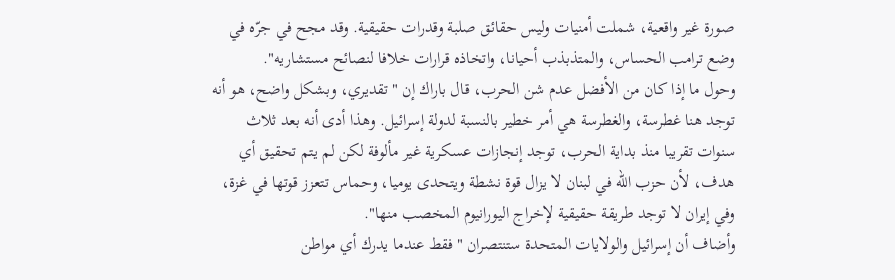صورة غير واقعية، شملت أمنيات وليس حقائق صلبة وقدرات حقيقية. وقد مجح في جرّه في وضع ترامب الحساس، والمتذبذب أحيانا، واتخاذه قرارات خلافا لنصائح مستشاريه".
وحول ما إذا كان من الأفضل عدم شن الحرب، قال باراك إن "تقديري، وبشكل واضح، هو أنه توجد هنا غطرسة، والغطرسة هي أمر خطير بالنسبة لدولة إسرائيل. وهذا أدى أنه بعد ثلاث سنوات تقريبا منذ بداية الحرب، توجد إنجازات عسكرية غير مألوفة لكن لم يتم تحقيق أي هدف، لأن حزب الله في لبنان لا يزال قوة نشطة ويتحدى يوميا، وحماس تتعزز قوتها في غزة، وفي إيران لا توجد طريقة حقيقية لإخراج اليورانيوم المخصب منها".
وأضاف أن إسرائيل والولايات المتحدة ستنتصران "فقط عندما يدرك أي مواطن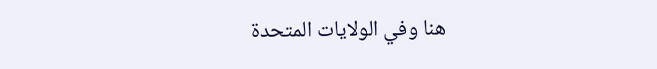هنا وفي الولايات المتحدة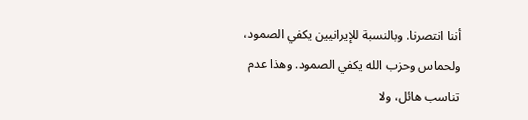أننا انتصرنا. وبالنسبة للإيرانيين يكفي الصمود، ولحماس وحزب الله يكفي الصمود. وهذا عدم تناسب هائل، ولا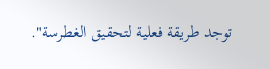توجد طريقة فعلية لتحقيق الغطرسة".